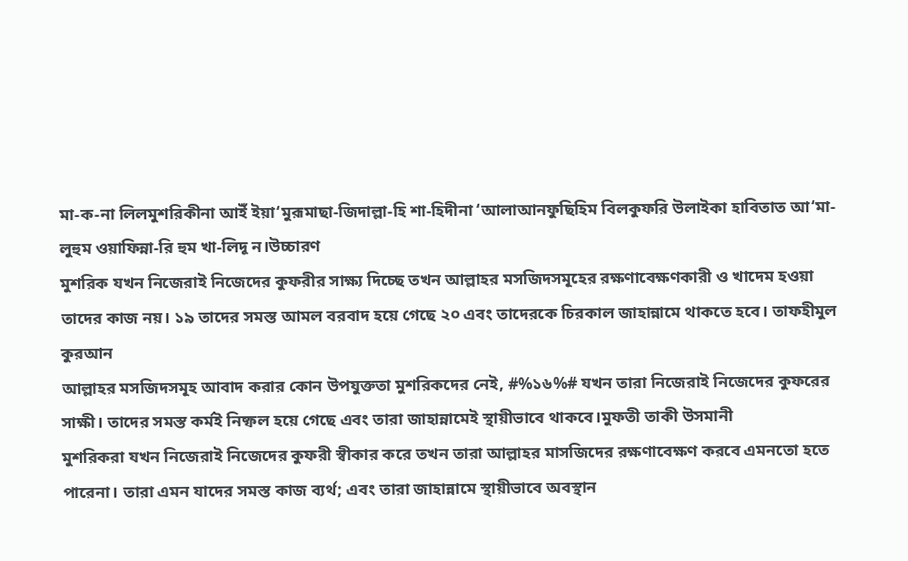মা-ক-না লিলমুশরিকীনা আইঁ ইয়া‘মুরূমাছা-জিদাল্লা-হি শা-হিদীনা ‘আলাআনফুছিহিম বিলকুফরি উলাইকা হাবিতাত আ‘মা-লুহুম ওয়াফিন্না-রি হুম খা-লিদূ ন।উচ্চারণ
মুশরিক যখন নিজেরাই নিজেদের কুফরীর সাক্ষ্য দিচ্ছে তখন আল্লাহর মসজিদসমূহের রক্ষণাবেক্ষণকারী ও খাদেম হওয়া তাদের কাজ নয়। ১৯ তাদের সমস্ত আমল বরবাদ হয়ে গেছে ২০ এবং তাদেরকে চিরকাল জাহান্নামে থাকতে হবে। তাফহীমুল কুরআন
আল্লাহর মসজিদসমূহ আবাদ করার কোন উপযুক্ততা মুশরিকদের নেই, #%১৬%# যখন তারা নিজেরাই নিজেদের কুফরের সাক্ষী। তাদের সমস্ত কর্মই নিষ্ফল হয়ে গেছে এবং তারা জাহান্নামেই স্থায়ীভাবে থাকবে।মুফতী তাকী উসমানী
মুশরিকরা যখন নিজেরাই নিজেদের কুফরী স্বীকার করে তখন তারা আল্লাহর মাসজিদের রক্ষণাবেক্ষণ করবে এমনতো হতে পারেনা। তারা এমন যাদের সমস্ত কাজ ব্যর্থ; এবং তারা জাহান্নামে স্থায়ীভাবে অবস্থান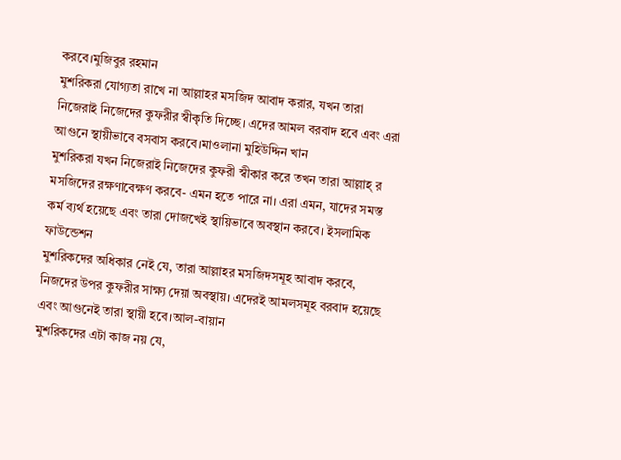করবে।মুজিবুর রহমান
মুশরিকরা যোগ্যতা রাখে না আল্লাহর মসজিদ আবাদ করার, যখন তারা নিজেরাই নিজেদের কুফরীর স্বীকৃতি দিচ্ছে। এদের আমল বরবাদ হবে এবং এরা আগুনে স্থায়ীভাবে বসবাস করবে।মাওলানা মুহিউদ্দিন খান
মুশরিকরা যখন নিজেরাই নিজেদের কুফরী স্বীকার করে তখন তারা আল্লাহ্ র মসজিদের রক্ষণাবেক্ষণ করবে- এমন হতে পারে না। এরা এমন, যাদের সমস্ত কর্ম ব্যর্থ হয়েছে এবং তারা দোজখেই স্থায়িভাবে অবস্থান করবে। ইসলামিক ফাউন্ডেশন
মুশরিকদের অধিকার নেই যে, তারা আল্লাহর মসজিদসমূহ আবাদ করবে, নিজদের উপর কুফরীর সাক্ষ্য দেয়া অবস্থায়। এদেরই আমলসমূহ বরবাদ হয়েছে এবং আগুনেই তারা স্থায়ী হবে।আল-বায়ান
মুশরিকদের এটা কাজ নয় যে,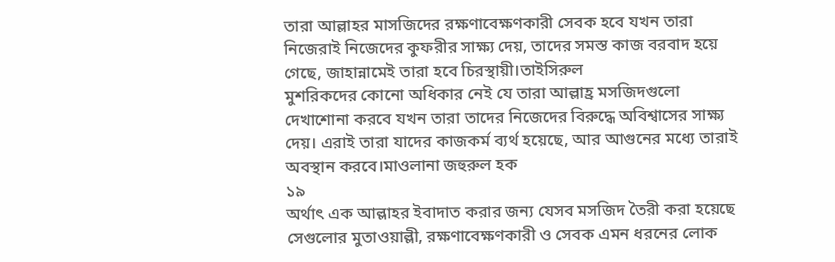তারা আল্লাহর মাসজিদের রক্ষণাবেক্ষণকারী সেবক হবে যখন তারা নিজেরাই নিজেদের কুফরীর সাক্ষ্য দেয়, তাদের সমস্ত কাজ বরবাদ হয়ে গেছে, জাহান্নামেই তারা হবে চিরস্থায়ী।তাইসিরুল
মুশরিকদের কোনো অধিকার নেই যে তারা আল্লাহ্র মসজিদগুলো দেখাশোনা করবে যখন তারা তাদের নিজেদের বিরুদ্ধে অবিশ্বাসের সাক্ষ্য দেয়। এরাই তারা যাদের কাজকর্ম ব্যর্থ হয়েছে, আর আগুনের মধ্যে তারাই অবস্থান করবে।মাওলানা জহুরুল হক
১৯
অর্থাৎ এক আল্লাহর ইবাদাত করার জন্য যেসব মসজিদ তৈরী করা হয়েছে সেগুলোর মুতাওয়াল্লী, রক্ষণাবেক্ষণকারী ও সেবক এমন ধরনের লোক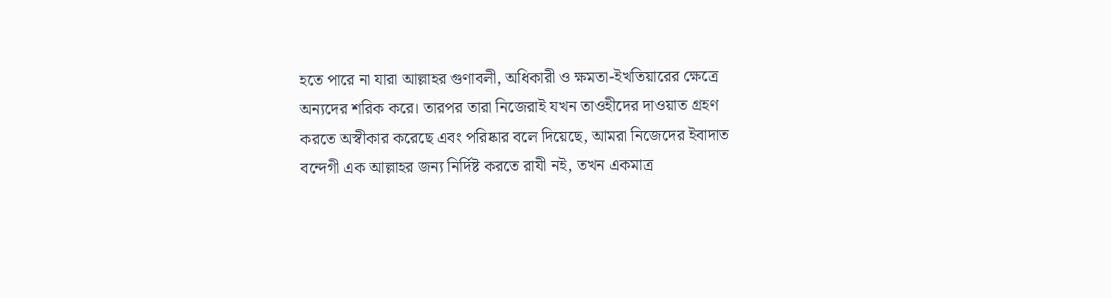হতে পারে না যারা আল্লাহর গুণাবলী, অধিকারী ও ক্ষমতা-ইখতিয়ারের ক্ষেত্রে অন্যদের শরিক করে। তারপর তারা নিজেরাই যখন তাওহীদের দাওয়াত গ্রহণ করতে অস্বীকার করেছে এবং পরিষ্কার বলে দিয়েছে, আমরা নিজেদের ইবাদাত বন্দেগী এক আল্লাহর জন্য নির্দিষ্ট করতে রাযী নই, তখন একমাত্র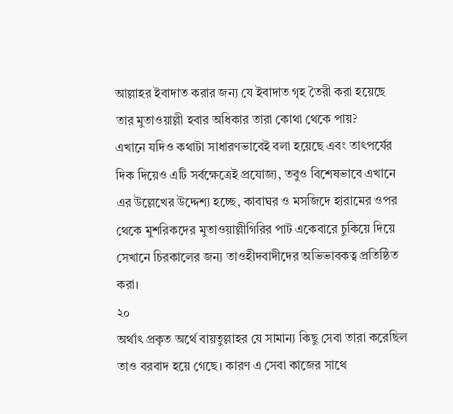আল্লাহর ইবাদাত করার জন্য যে ইবাদাত গৃহ তৈরী করা হয়েছে তার মুতাওয়াল্লী হবার অধিকার তারা কোথা থেকে পায়?
এখানে যদিও কথাটা সাধারণভাবেই বলা হয়েছে এবং তাৎপর্যের দিক দিয়েও এটি সর্বক্ষেত্রেই প্রযোজ্য, তবুও বিশেষভাবে এখানে এর উল্লেখের উদ্দেশ্য হচ্ছে, কাবাঘর ও মসজিদে হারামের ওপর থেকে মুশরিকদের মুতাওয়াল্লীগিরির পাট একেবারে চুকিয়ে দিয়ে সেখানে চিরকালের জন্য তাওহীদবাদীদের অভিভাবকত্ব প্রতিষ্ঠিত করা।
২০
অর্থাৎ প্রকৃত অর্থে বায়তুল্লাহর যে সামান্য কিছু সেবা তারা করেছিল তাও বরবাদ হয়ে গেছে। কারণ এ সেবা কাজের সাথে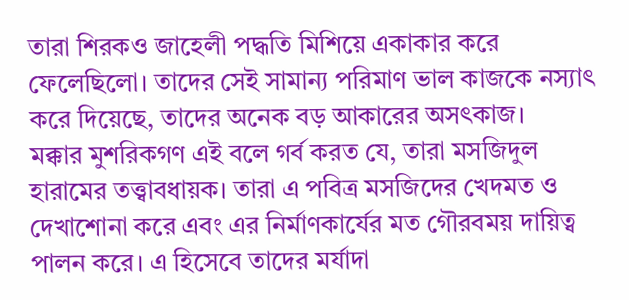তারা শিরকও জাহেলী পদ্ধতি মিশিয়ে একাকার করে ফেলেছিলো। তাদের সেই সামান্য পরিমাণ ভাল কাজকে নস্যাৎ করে দিয়েছে, তাদের অনেক বড় আকারের অসৎকাজ।
মক্কার মুশরিকগণ এই বলে গর্ব করত যে, তারা মসজিদুল হারামের তত্ত্বাবধায়ক। তারা এ পবিত্র মসজিদের খেদমত ও দেখাশোনা করে এবং এর নির্মাণকার্যের মত গৌরবময় দায়িত্ব পালন করে। এ হিসেবে তাদের মর্যাদা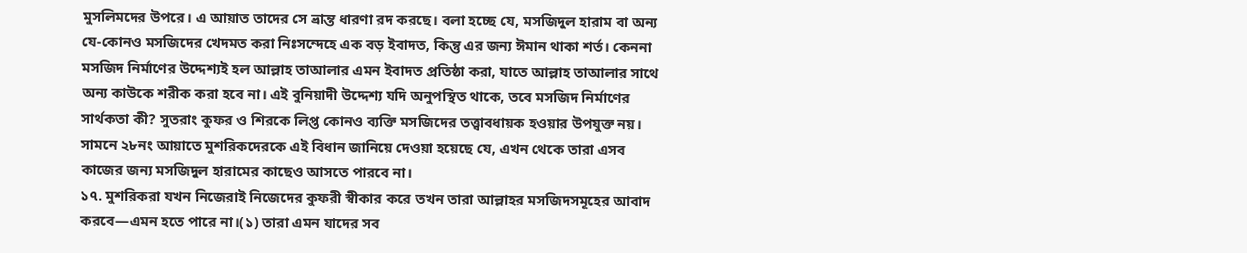মুসলিমদের উপরে। এ আয়াত তাদের সে ভ্রান্ত ধারণা রদ করছে। বলা হচ্ছে যে, মসজিদুল হারাম বা অন্য যে-কোনও মসজিদের খেদমত করা নিঃসন্দেহে এক বড় ইবাদত, কিন্তু এর জন্য ঈমান থাকা শর্ত। কেননা মসজিদ নির্মাণের উদ্দেশ্যই হল আল্লাহ তাআলার এমন ইবাদত প্রতিষ্ঠা করা, যাতে আল্লাহ তাআলার সাথে অন্য কাউকে শরীক করা হবে না। এই বুনিয়াদী উদ্দেশ্য যদি অনুপস্থিত থাকে, তবে মসজিদ নির্মাণের সার্থকতা কী? সুতরাং কুফর ও শিরকে লিপ্ত কোনও ব্যক্তি মসজিদের তত্ত্বাবধায়ক হওয়ার উপযুক্ত নয়। সামনে ২৮নং আয়াতে মুশরিকদেরকে এই বিধান জানিয়ে দেওয়া হয়েছে যে, এখন থেকে তারা এসব কাজের জন্য মসজিদুল হারামের কাছেও আসতে পারবে না।
১৭. মুশরিকরা যখন নিজেরাই নিজেদের কুফরী স্বীকার করে তখন তারা আল্লাহর মসজিদসমূহের আবাদ করবে—এমন হতে পারে না।(১) তারা এমন যাদের সব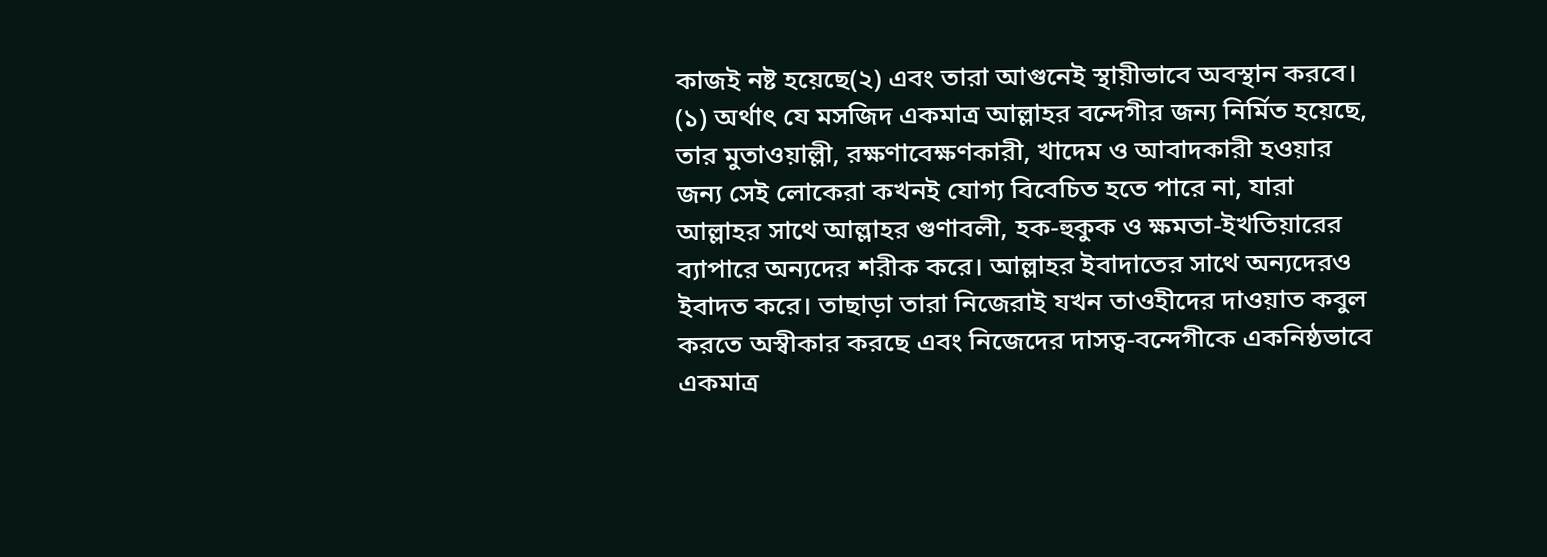কাজই নষ্ট হয়েছে(২) এবং তারা আগুনেই স্থায়ীভাবে অবস্থান করবে।
(১) অর্থাৎ যে মসজিদ একমাত্র আল্লাহর বন্দেগীর জন্য নির্মিত হয়েছে, তার মুতাওয়াল্লী, রক্ষণাবেক্ষণকারী, খাদেম ও আবাদকারী হওয়ার জন্য সেই লোকেরা কখনই যোগ্য বিবেচিত হতে পারে না, যারা আল্লাহর সাথে আল্লাহর গুণাবলী, হক-হুকুক ও ক্ষমতা-ইখতিয়ারের ব্যাপারে অন্যদের শরীক করে। আল্লাহর ইবাদাতের সাথে অন্যদেরও ইবাদত করে। তাছাড়া তারা নিজেরাই যখন তাওহীদের দাওয়াত কবুল করতে অস্বীকার করছে এবং নিজেদের দাসত্ব-বন্দেগীকে একনিষ্ঠভাবে একমাত্র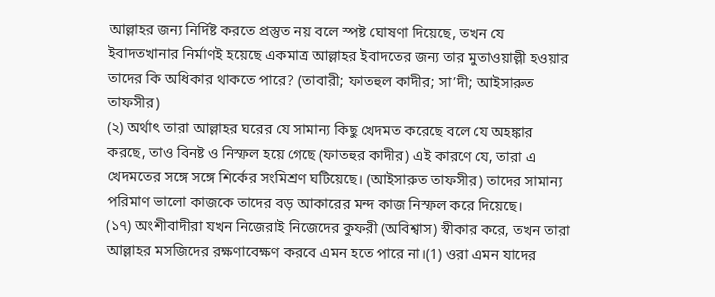আল্লাহর জন্য নির্দিষ্ট করতে প্রস্তুত নয় বলে স্পষ্ট ঘোষণা দিয়েছে, তখন যে ইবাদতখানার নির্মাণই হয়েছে একমাত্র আল্লাহর ইবাদতের জন্য তার মুতাওয়াল্লী হওয়ার তাদের কি অধিকার থাকতে পারে? (তাবারী; ফাতহুল কাদীর; সা’দী; আইসারুত তাফসীর)
(২) অর্থাৎ তারা আল্লাহর ঘরের যে সামান্য কিছু খেদমত করেছে বলে যে অহঙ্কার করছে, তাও বিনষ্ট ও নিস্ফল হয়ে গেছে (ফাতহুর কাদীর) এই কারণে যে, তারা এ খেদমতের সঙ্গে সঙ্গে শির্কের সংমিশ্রণ ঘটিয়েছে। (আইসারুত তাফসীর) তাদের সামান্য পরিমাণ ভালো কাজকে তাদের বড় আকারের মন্দ কাজ নিস্ফল করে দিয়েছে।
(১৭) অংশীবাদীরা যখন নিজেরাই নিজেদের কুফরী (অবিশ্বাস) স্বীকার করে, তখন তারা আল্লাহর মসজিদের রক্ষণাবেক্ষণ করবে এমন হতে পারে না।(1) ওরা এমন যাদের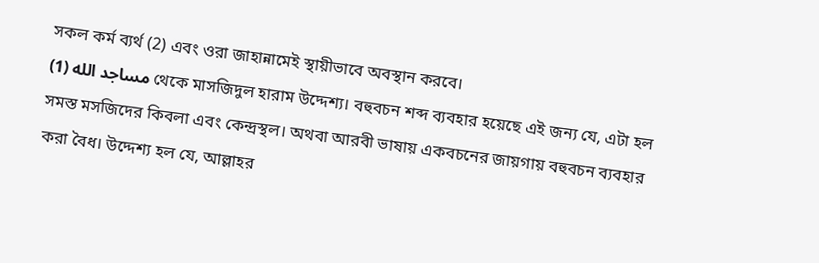সকল কর্ম ব্যর্থ (2) এবং ওরা জাহান্নামেই স্থায়ীভাবে অবস্থান করবে।
(1) مساجد الله থেকে মাসজিদুল হারাম উদ্দেশ্য। বহুবচন শব্দ ব্যবহার হয়েছে এই জন্য যে, এটা হল সমস্ত মসজিদের কিবলা এবং কেন্দ্রস্থল। অথবা আরবী ভাষায় একবচনের জায়গায় বহুবচন ব্যবহার করা বৈধ। উদ্দেশ্য হল যে, আল্লাহর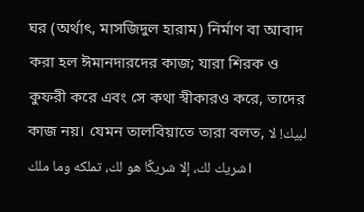ঘর (অর্থাৎ, মাসজিদুল হারাম) নির্মাণ বা আবাদ করা হল ঈমানদারদের কাজ; যারা শিরক ও কুফরী করে এবং সে কথা স্বীকারও করে, তাদের কাজ নয়। যেমন তালবিয়াতে তারা বলত, لبيك! لا شريك لك، إلا شريكًا هو لك، تملكه وما ملك।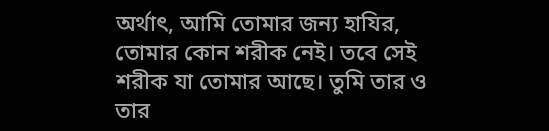অর্থাৎ, আমি তোমার জন্য হাযির, তোমার কোন শরীক নেই। তবে সেই শরীক যা তোমার আছে। তুমি তার ও তার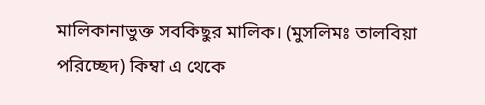মালিকানাভুক্ত সবকিছুর মালিক। (মুসলিমঃ তালবিয়া পরিচ্ছেদ) কিম্বা এ থেকে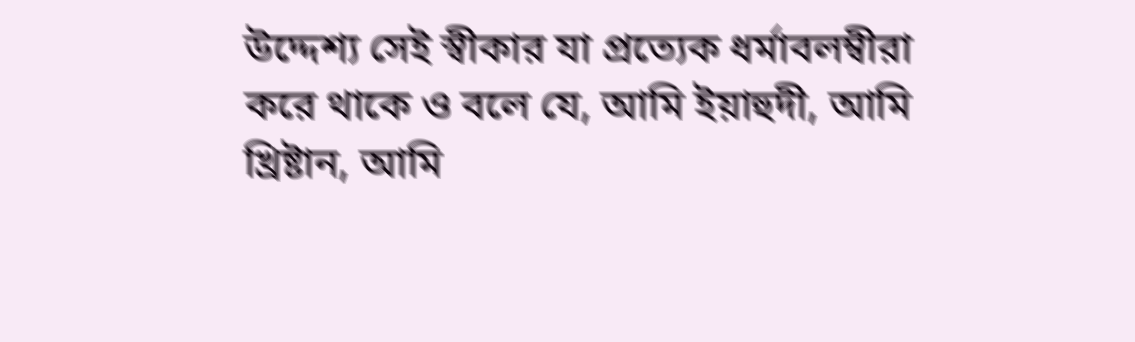উদ্দেশ্য সেই স্বীকার যা প্রত্যেক ধর্মাবলম্বীরা করে থাকে ও বলে যে, আমি ইয়াহুদী, আমি খ্রিষ্টান, আমি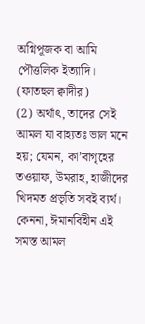অগ্নিপূজক বা আমি পৌত্তলিক ইত্যাদি। (ফাতহুল ক্বাদীর)
(2) অর্থাৎ, তাদের সেই আমল যা বাহ্যতঃ ভাল মনে হয়; যেমন, কা’বাগৃহের তওয়াফ, উমরাহ, হাজীদের খিদমত প্রভৃতি সবই ব্যর্থ। কেননা, ঈমানবিহীন এই সমস্ত আমল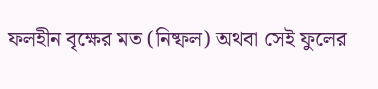ফলহীন বৃক্ষের মত (নিষ্ফল) অথবা সেই ফুলের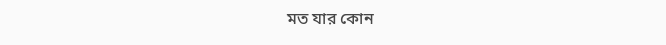মত যার কোন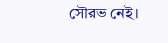সৌরভ নেই।